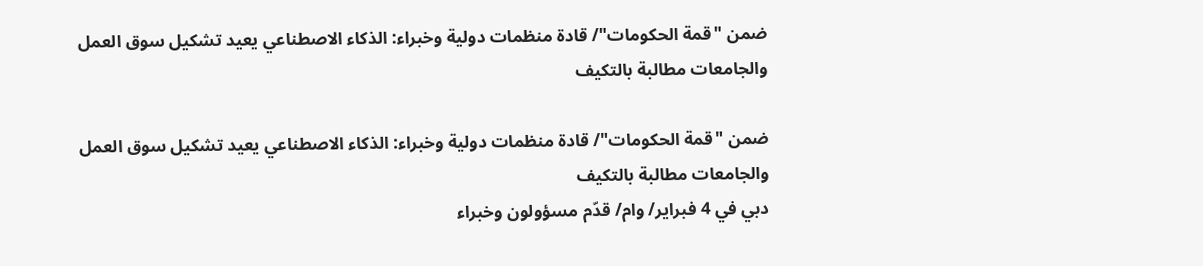ضمن "قمة الحكومات"/ قادة منظمات دولية وخبراء: الذكاء الاصطناعي يعيد تشكيل سوق العمل والجامعات مطالبة بالتكيف

ضمن "قمة الحكومات"/ قادة منظمات دولية وخبراء: الذكاء الاصطناعي يعيد تشكيل سوق العمل والجامعات مطالبة بالتكيف
دبي في 4 فبراير/ وام/ قدّم مسؤولون وخبراء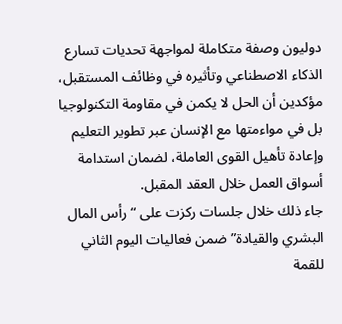دوليون وصفة متكاملة لمواجهة تحديات تسارع الذكاء الاصطناعي وتأثيره في وظائف المستقبل، مؤكدين أن الحل لا يكمن في مقاومة التكنولوجيا بل في مواءمتها مع الإنسان عبر تطوير التعليم وإعادة تأهيل القوى العاملة، لضمان استدامة أسواق العمل خلال العقد المقبل.
جاء ذلك خلال جلسات ركزت على “رأس المال البشري والقيادة” ضمن فعاليات اليوم الثاني للقمة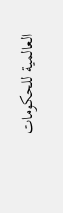العالمية للحكومات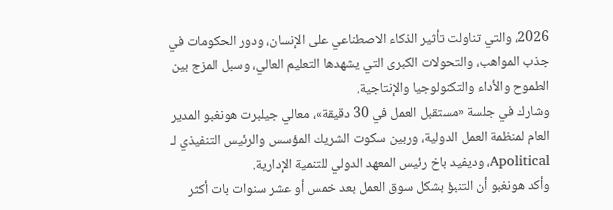2026، والتي تناولت تأثير الذكاء الاصطناعي على الإنسان، ودور الحكومات في جذب المواهب، والتحولات الكبرى التي يشهدها التعليم العالي، وسبل المزج بين الطموح والأداء والتكنولوجيا والإنتاجية.
وشارك في جلسة «مستقبل العمل في 30 دقيقة»، معالي جيلبرت هونغبو المدير العام لمنظمة العمل الدولية، وربين سكوت الشريك المؤسس والرئيس التنفيذي لـ Apolitical، وديفيد باخ رئيس المعهد الدولي للتنمية الإدارية.
وأكد هونغبو أن التنبؤ بشكل سوق العمل بعد خمس أو عشر سنوات بات أكثر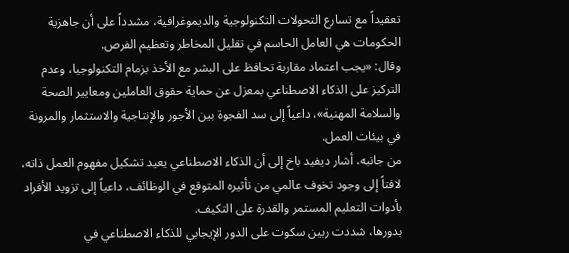تعقيداً مع تسارع التحولات التكنولوجية والديموغرافية، مشدداً على أن جاهزية الحكومات هي العامل الحاسم في تقليل المخاطر وتعظيم الفرص.
وقال: «يجب اعتماد مقاربة تحافظ على البشر مع الأخذ بزمام التكنولوجيا، وعدم التركيز على الذكاء الاصطناعي بمعزل عن حماية حقوق العاملين ومعايير الصحة والسلامة المهنية»، داعياً إلى سد الفجوة بين الأجور والإنتاجية والاستثمار والمرونة في بيئات العمل.
من جانبه، أشار ديفيد باخ إلى أن الذكاء الاصطناعي يعيد تشكيل مفهوم العمل ذاته، لافتاً إلى وجود تخوف عالمي من تأثيره المتوقع في الوظائف، داعياً إلى تزويد الأفراد بأدوات التعليم المستمر والقدرة على التكيف.
بدورها، شددت ربين سكوت على الدور الإيجابي للذكاء الاصطناعي في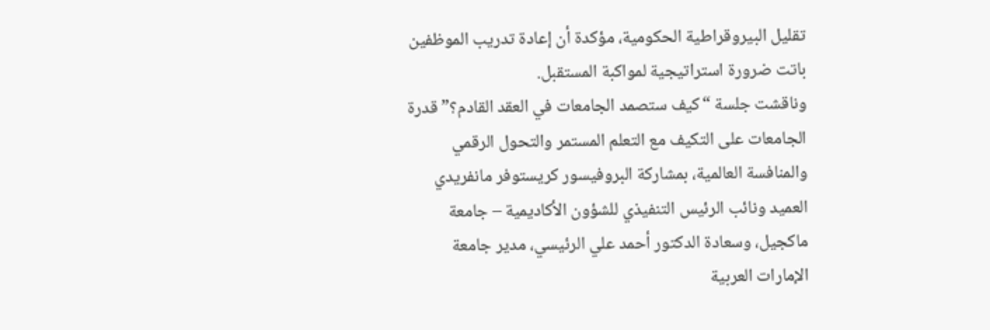تقليل البيروقراطية الحكومية، مؤكدة أن إعادة تدريب الموظفين باتت ضرورة استراتيجية لمواكبة المستقبل.
وناقشت جلسة “كيف ستصمد الجامعات في العقد القادم؟” قدرة الجامعات على التكيف مع التعلم المستمر والتحول الرقمي والمنافسة العالمية، بمشاركة البروفيسور كريستوفر مانفريدي العميد ونائب الرئيس التنفيذي للشؤون الأكاديمية – جامعة ماكجيل، وسعادة الدكتور أحمد علي الرئيسي، مدير جامعة الإمارات العربية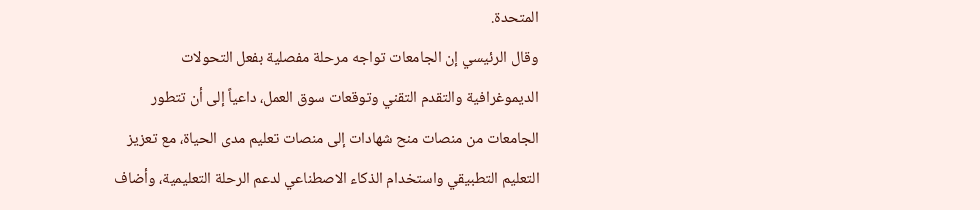المتحدة.
وقال الرئيسي إن الجامعات تواجه مرحلة مفصلية بفعل التحولات الديموغرافية والتقدم التقني وتوقعات سوق العمل، داعياً إلى أن تتطور الجامعات من منصات منح شهادات إلى منصات تعليم مدى الحياة، مع تعزيز التعليم التطبيقي واستخدام الذكاء الاصطناعي لدعم الرحلة التعليمية، وأضاف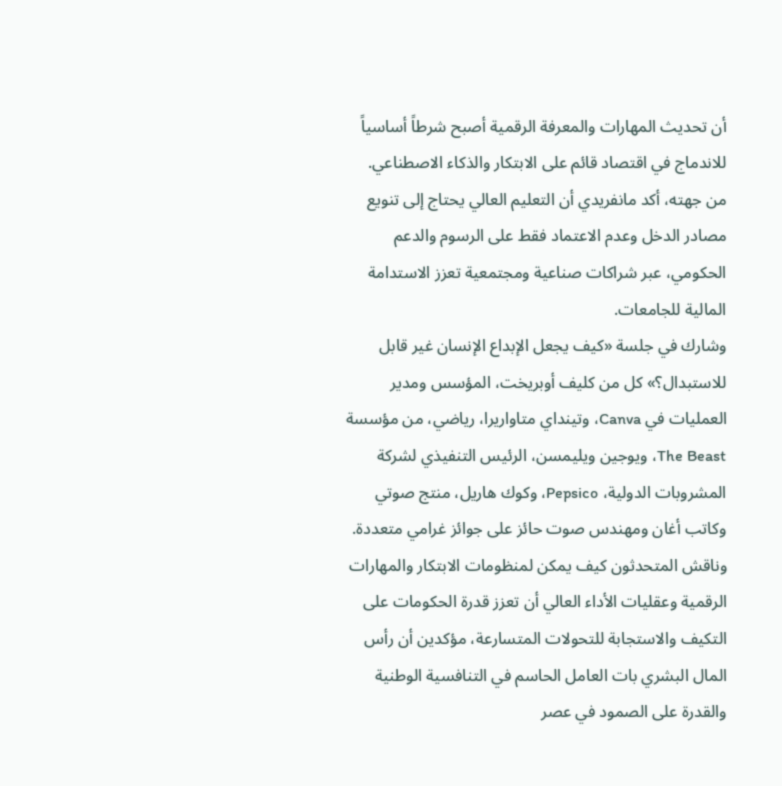أن تحديث المهارات والمعرفة الرقمية أصبح شرطاً أساسياً للاندماج في اقتصاد قائم على الابتكار والذكاء الاصطناعي.
من جهته، أكد مانفريدي أن التعليم العالي يحتاج إلى تنويع مصادر الدخل وعدم الاعتماد فقط على الرسوم والدعم الحكومي، عبر شراكات صناعية ومجتمعية تعزز الاستدامة المالية للجامعات.
وشارك في جلسة «كيف يجعل الإبداع الإنسان غير قابل للاستبدال؟» كل من كليف أوبريخت، المؤسس ومدير العمليات في Canva، وتينداي متاواريرا، رياضي، من مؤسسة The Beast، ويوجين ويليمسن، الرئيس التنفيذي لشركة المشروبات الدولية، Pepsico، وكوك هاريل، منتج صوتي وكاتب أغان ومهندس صوت حائز على جوائز غرامي متعددة.
وناقش المتحدثون كيف يمكن لمنظومات الابتكار والمهارات الرقمية وعقليات الأداء العالي أن تعزز قدرة الحكومات على التكيف والاستجابة للتحولات المتسارعة، مؤكدين أن رأس المال البشري بات العامل الحاسم في التنافسية الوطنية والقدرة على الصمود في عصر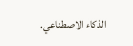الذكاء الاصطناعي.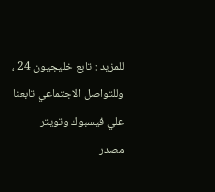للمزيد : تابع خليجيون 24 ، وللتواصل الاجتماعي تابعنا علي فيسبوك وتويتر
مصدر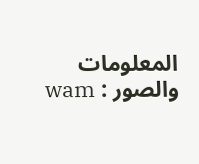المعلومات والصور : wam